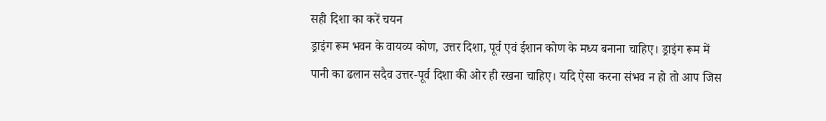सही दिशा का करें चयन
ड्राइंग रूम भवन के वायव्य कोण, उत्तर दिशा, पूर्व एवं ईशान कोण के मध्य बनाना चाहिए। ड्राइंग रूम में पानी का ढलान सदैव उत्तर-पूर्व दिशा की ओर ही रखना चाहिए। यदि ऐसा करना संभव न हो तो आप जिस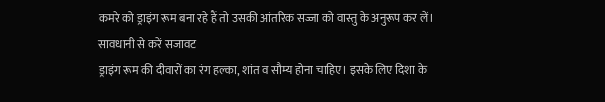कमरे को ड्राइंग रूम बना रहे हैं तो उसकी आंतरिक सज्जा को वास्तु के अनुरूप कर लें।
सावधानी से करें सजावट
ड्राइंग रूम की दीवारों का रंग हल्का, शांत व सौम्य होना चाहिए। इसके लिए दिशा के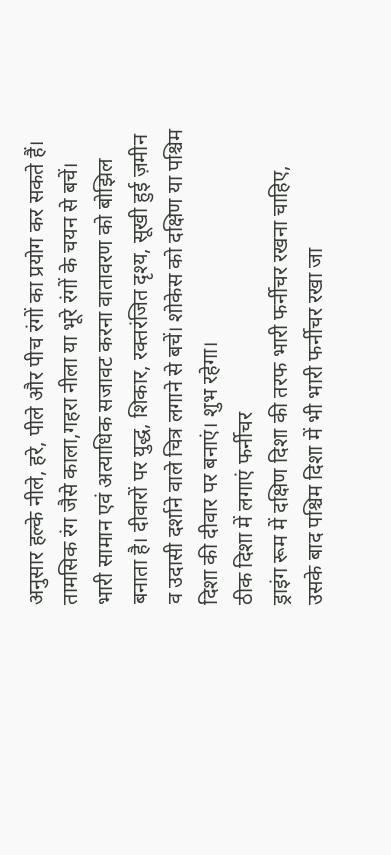अनुसार हल्के नीले, हरे, पीले और पीच रंगों का प्रयोग कर सकते हैं। तामसिक रंग जैसे काला,गहरा नीला या भूरे रंगों के चयन से बचें। भारी सामान एवं अत्याधिक सजावट करना वातावरण को बोझिल बनाता है। दीवारों पर युद्ध, शिकार, रक्तरंजित दृश्य, सूखी हुई ज़मीन व उदासी दर्शाने वाले चित्र लगाने से बचें। शोकेस को दक्षिण या पश्चिम दिशा की दीवार पर बनाएं। शुभ रहेगा।
ठीक दिशा में लगाएं फर्नीचर
ड्राइंग रूम में दक्षिण दिशा की तरफ भारी फर्नीचर रखना चाहिए, उसके बाद पश्चिम दिशा में भी भारी फर्नीचर रखा जा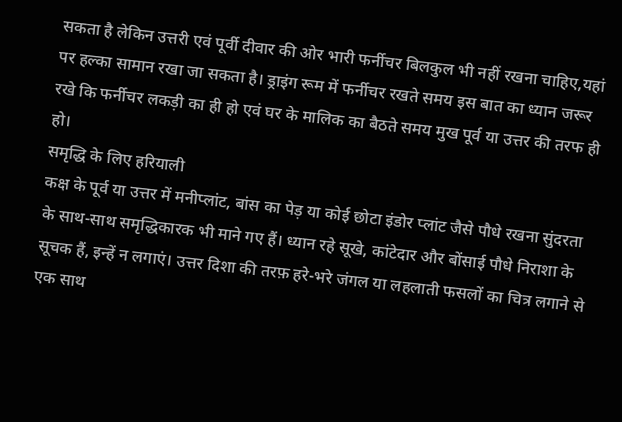सकता है लेकिन उत्तरी एवं पूर्वी दीवार की ओर भारी फर्नीचर बिलकुल भी नहीं रखना चाहिए,यहां पर हल्का सामान रखा जा सकता है। ड्राइंग रूम में फर्नीचर रखते समय इस बात का ध्यान जरूर रखे कि फर्नीचर लकड़ी का ही हो एवं घर के मालिक का बैठते समय मुख पूर्व या उत्तर की तरफ ही हो।
समृद्धि के लिए हरियाली
कक्ष के पूर्व या उत्तर में मनीप्लांट, बांस का पेड़ या कोई छोटा इंडोर प्लांट जैसे पौधे रखना सुंदरता के साथ-साथ समृद्धिकारक भी माने गए हैं। ध्यान रहे सूखे, कांटेदार और बोंसाई पौधे निराशा के सूचक हैं, इन्हें न लगाएं। उत्तर दिशा की तरफ़ हरे-भरे जंगल या लहलाती फसलों का चित्र लगाने से एक साथ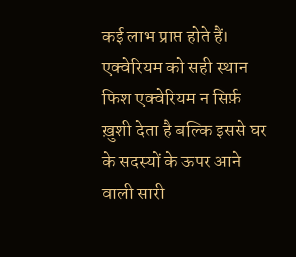कई लाभ प्राप्त होते हैं।
एक्वेरियम को सही स्थान
फिश एक्वेरियम न सिर्फ़ ख़ुशी देता है बल्कि इससे घर के सदस्यों के ऊपर आने वाली सारी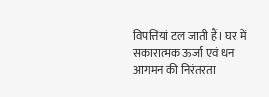विपत्तियां टल जाती हैं। घर में सकारात्मक ऊर्जा एवं धन आगमन की निरंतरता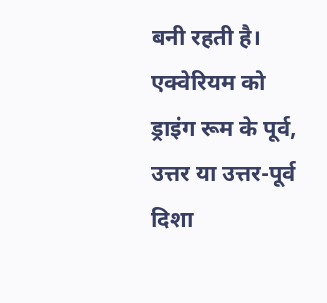बनी रहती है। एक्वेरियम को ड्राइंग रूम के पूर्व, उत्तर या उत्तर-पूर्व दिशा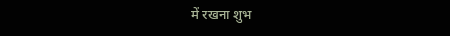में रखना शुभ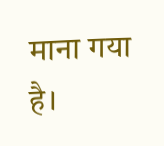माना गया है।